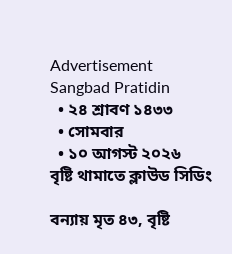Advertisement
Sangbad Pratidin
  • ২৪ শ্রাবণ ১৪৩৩
  • সোমবার
  • ১০ আগস্ট ২০২৬
বৃষ্টি থামাতে ক্লাউড সিডিং

বন্যায় মৃত ৪৩, বৃষ্টি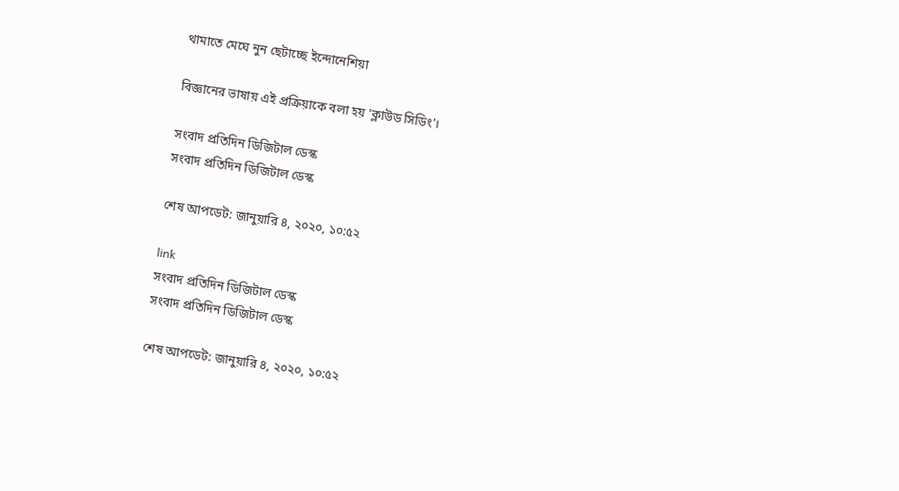থামাতে মেঘে নুন ছেটাচ্ছে ইন্দোনেশিয়া

বিজ্ঞানের ভাষায় এই প্রক্রিয়াকে বলা হয় 'ক্লাউড সিডিং'।

সংবাদ প্রতিদিন ডিজিটাল ডেস্ক
সংবাদ প্রতিদিন ডিজিটাল ডেস্ক

শেষ আপডেট: জানুয়ারি ৪, ২০২০, ১০:৫২

link
সংবাদ প্রতিদিন ডিজিটাল ডেস্ক
সংবাদ প্রতিদিন ডিজিটাল ডেস্ক

শেষ আপডেট: জানুয়ারি ৪, ২০২০, ১০:৫২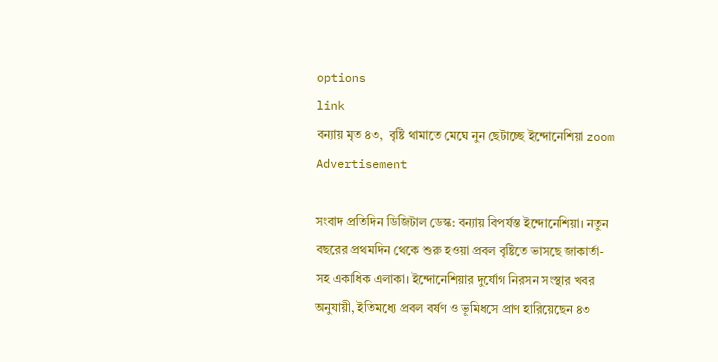options
link
বন্যায় মৃত ৪৩,  বৃষ্টি থামাতে মেঘে নুন ছেটাচ্ছে ইন্দোনেশিয়া zoom
Advertisement

সংবাদ প্রতিদিন ডিজিটাল ডেস্ক: বন্যায় বিপর্যস্ত ইন্দোনেশিয়া। নতুন বছরের প্রথমদিন থেকে শুরু হওয়া প্রবল বৃষ্টিতে ভাসছে জাকার্তা-সহ একাধিক এলাকা। ইন্দোনেশিয়ার দুর্যোগ নিরসন সংস্থার খবর অনুযায়ী, ইতিমধ্যে প্রবল বর্ষণ ও ভূমিধসে প্রাণ হারিয়েছেন ৪৩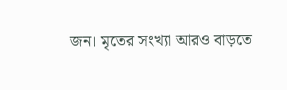জন। মৃতের সংখ্যা আরও বাড়তে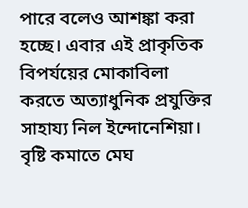পারে বলেও আশঙ্কা করা হচ্ছে। এবার এই প্রাকৃতিক বিপর্যয়ের মোকাবিলা করতে অত্যাধুনিক প্রযুক্তির সাহায্য নিল ইন্দোনেশিয়া। বৃষ্টি কমাতে মেঘ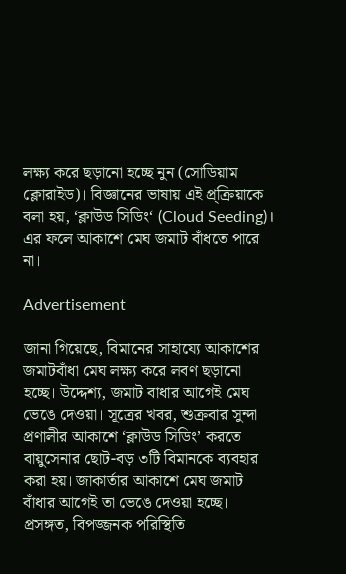লক্ষ্য করে ছড়ানো হচ্ছে নুন (সোডিয়াম ক্লোরাইড)। বিজ্ঞানের ভাষায় এই প্র্ক্রিয়াকে বলা হয়, ‘ক্লাউড সিডিং‘ (Cloud Seeding)। এর ফলে আকাশে মেঘ জমাট বাঁধতে পারে না।

Advertisement

জানা গিয়েছে, বিমানের সাহায্যে আকাশের জমাটবাঁধা মেঘ লক্ষ্য করে লবণ ছড়ানো হচ্ছে। উদ্দেশ্য, জমাট বাধার আগেই মেঘ ভেঙে দেওয়া। সূত্রের খবর, শুক্রবার সুন্দা প্রণালীর আকাশে ‘ক্লাউড সিডিং’ করতে বায়ুসেনার ছোট-বড় ৩টি বিমানকে ব্যবহার করা হয়। জাকার্তার আকাশে মেঘ জমাট বাঁধার আগেই তা ভেঙে দেওয়া হচ্ছে। প্রসঙ্গত, বিপজ্জনক পরিস্থিতি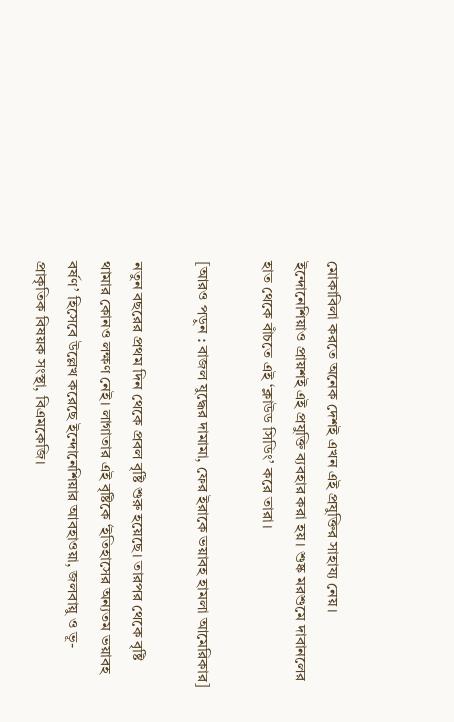মোকাবিলা করতে অনেক দেশই এখন এই প্রযুক্তির সাহায্য নেয়। ইন্দোনেশিয়াও প্রায়শই এই প্রযুক্তি ব্যবহার করা হয়। শুষ্ক মরশুমে দাবানলের হাত থেকে বাঁচতে এই ‘ক্লাউড সিডিং’ করে তারা।

[আরও পড়ুন : বাজল যুদ্ধের দামামা, ফের ইরাকে ভয়াবহ হামলা আমেরিকার]

নতুন বছরের প্রথম দিন থেকে প্রবল বৃষ্টি শুরু হয়েছে। তারপর থেকে বৃষ্টি থামার কোনও লক্ষণ নেই। লাগাতার এই বৃষ্টিকে ‘ইতিহাসের অন্যতম ভয়াবহ বর্ষণ’ হিসেবে উল্লেখ করেছে ইন্দোনেশিয়ার আবহাওয়া, জলবায়ু ও ভূ-প্রাকৃতিক বিষয়ক সংস্থা, বিএমকেজি।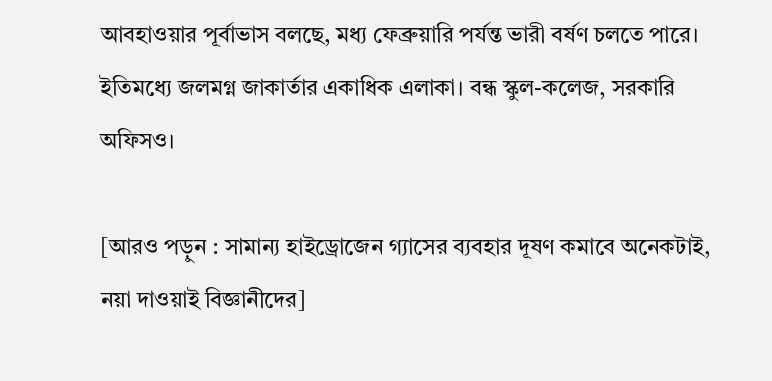আবহাওয়ার পূর্বাভাস বলছে, মধ্য ফেব্রুয়ারি পর্যন্ত ভারী বর্ষণ চলতে পারে। ইতিমধ্যে জলমগ্ন জাকার্তার একাধিক এলাকা। বন্ধ স্কুল-কলেজ, সরকারি অফিসও।

[আরও পড়ুন : সামান্য হাইড্রোজেন গ্যাসের ব্যবহার দূষণ কমাবে অনেকটাই, নয়া দাওয়াই বিজ্ঞানীদের]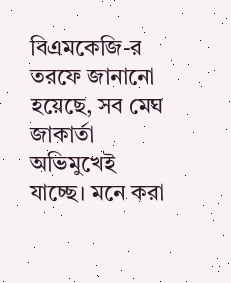বিএমকেজি-র তরফে জানানো হয়েছে, সব মেঘ জাকার্তা অভিমুখেই যাচ্ছে। মনে করা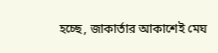হচ্ছে, জাকার্তার আকাশেই মেঘ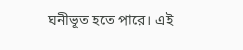ঘনীভূত হতে পারে। এই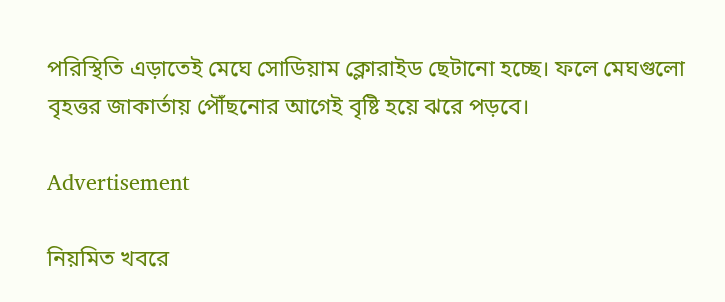পরিস্থিতি এড়াতেই মেঘে সোডিয়াম ক্লোরাইড ছেটানো হচ্ছে। ফলে মেঘগুলো বৃহত্তর জাকার্তায় পৌঁছনোর আগেই বৃষ্টি হয়ে ঝরে পড়বে।

Advertisement

নিয়মিত খবরে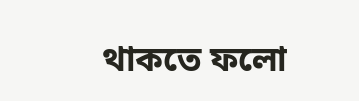থাকতে ফলো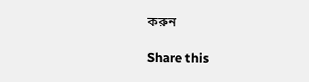করুন

Share this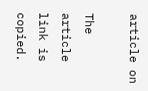article on

The article link is copied.